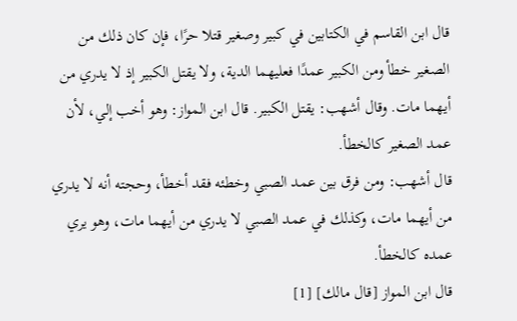قال ابن القاسم في الكتابين في كبير وصغير قتلا حرًا، فإن كان ذلك من الصغير خطأ ومن الكبير عمدًا فعليهما الدية، ولا يقتل الكبير إذ لا يدري من أيهما مات. وقال أشهب: يقتل الكبير. قال ابن المواز: وهو أخب إلي، لأن عمد الصغير كالخطأ.
قال أشهب: ومن فرق بين عمد الصبي وخطئه فقد أخطأ، وحجته أنه لا يدري من أيهما مات، وكذلك في عمد الصبي لا يدري من أيهما مات، وهو يري عمده كالخطأ.
قال ابن المواز [قال مالك] [1]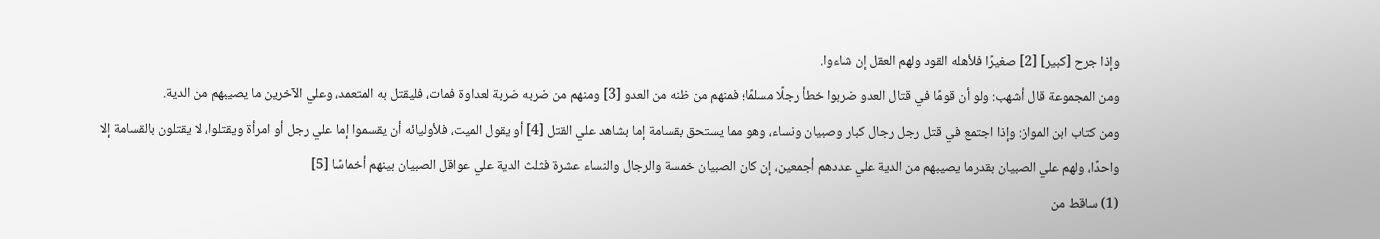وإذا جرح [كبير] [2] صغيرًا فلأهله القود ولهم العقل إن شاءوا.
ومن المجموعة قال أشهب: ولو أن قومًا في قتال العدو ضربوا خطأ رجلًا مسلمًا؛ فمنهم من ظنه من العدو [3] ومنهم من ضربه ضربة لعداوة فمات، فليقتل به المتعمد، وعلي الآخرين ما يصيبهم من الدية.
ومن كتاب ابن المواز: وإذا اجتمع في قتل رجل رجال كبار وصبيان ونساء، وهو مما يستحق بقسامة إما بشاهد علي القتل [4] أو يقول الميت، فلأوليائه أن يقسموا إما علي رجل أو امرأة ويقتلوا، لا يقتلون بالقسامة إلا واحدًا، ولهم علي الصبيان بقدرما يصيبهم من الدية علي عددهم أجمعين، إن كان الصبيان خمسة والرجال والنساء عشرة فثلث الدية علي عواقل الصبيان بينهم أخماسًا [5]
(1) ساقط من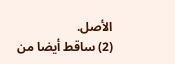الأصل.
(2) ساقط أيضا من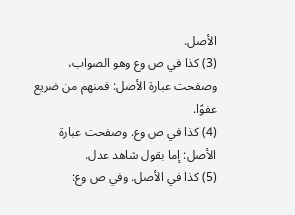الأصل.
(3) كذا في ص وع وهو الصواب، وصفحت عبارة الأصل: فمنهم من ضريع عفوًا.
(4) كذا في ص وع. وصفحت عبارة الأصل: إما بقول شاهد عدل.
(5) كذا في الأصل. وفي ص وع: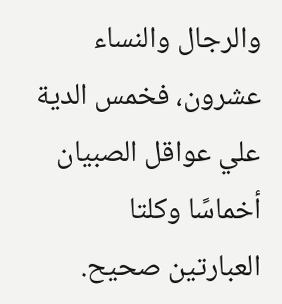والرجال والنساء عشرون، فخمس الدية علي عواقل الصبيان أخماسًا وكلتا العبارتين صحيح.